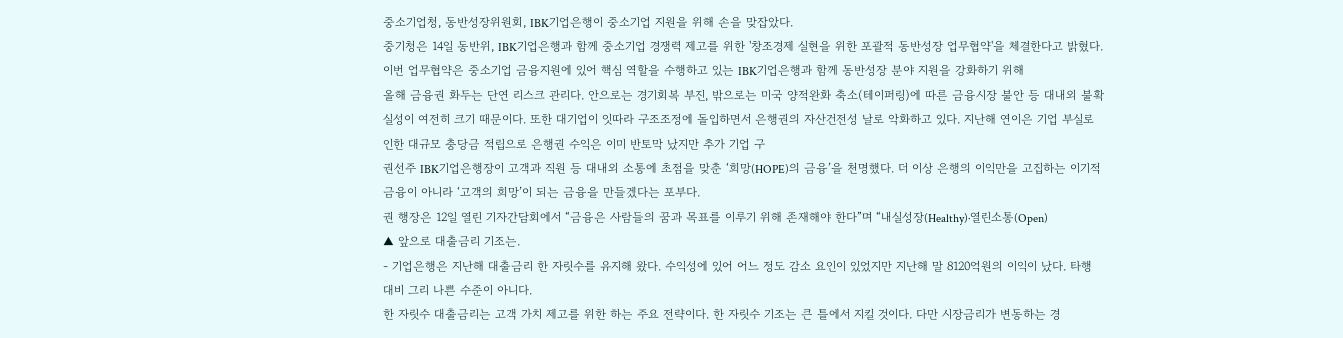중소기업청, 동반성장위원회, IBK기업은행이 중소기업 지원을 위해 손을 맞잡았다.
중기청은 14일 동반위, IBK기업은행과 함께 중소기업 경쟁력 제고를 위한 '창조경제 실현을 위한 포괄적 동반성장 업무협약'을 체결한다고 밝혔다.
이번 업무협약은 중소기업 금융지원에 있어 핵심 역할을 수행하고 있는 IBK기업은행과 함께 동반성장 분야 지원을 강화하기 위해
올해 금융권 화두는 단연 리스크 관리다. 안으로는 경기회복 부진, 밖으로는 미국 양적완화 축소(테이퍼링)에 따른 금융시장 불안 등 대내외 불확실성이 여전히 크기 때문이다. 또한 대기업이 잇따라 구조조정에 돌입하면서 은행권의 자산건전성 날로 악화하고 있다. 지난해 연이은 기업 부실로 인한 대규모 충당금 적립으로 은행권 수익은 이미 반토막 났지만 추가 기업 구
권선주 IBK기업은행장이 고객과 직원 등 대내외 소통에 초점을 맞춘 ‘희망(HOPE)의 금융’을 천명했다. 더 이상 은행의 이익만을 고집하는 이기적 금융이 아니라 ‘고객의 희망’이 되는 금융을 만들겠다는 포부다.
권 행장은 12일 열린 기자간담회에서 “금융은 사람들의 꿈과 목표를 이루기 위해 존재해야 한다”며 “내실성장(Healthy)·열린소통(Open)
▲ 앞으로 대출금리 기조는.
- 기업은행은 지난해 대출금리 한 자릿수를 유지해 왔다. 수익성에 있어 어느 정도 감소 요인이 있었지만 지난해 말 8120억원의 이익이 났다. 타행 대비 그리 나쁜 수준이 아니다.
한 자릿수 대출금리는 고객 가치 제고를 위한 하는 주요 전략이다. 한 자릿수 기조는 큰 틀에서 지킬 것이다. 다만 시장금리가 변동하는 경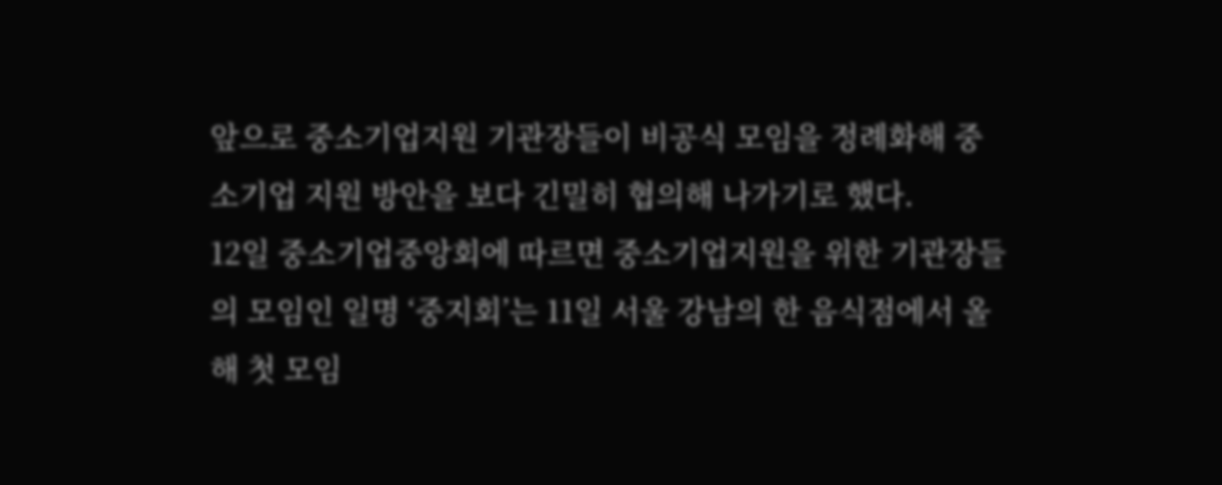앞으로 중소기업지원 기관장들이 비공식 모임을 정례화해 중소기업 지원 방안을 보다 긴밀히 협의해 나가기로 했다.
12일 중소기업중앙회에 따르면 중소기업지원을 위한 기관장들의 모임인 일명 ‘중지회’는 11일 서울 강남의 한 음식점에서 올해 첫 모임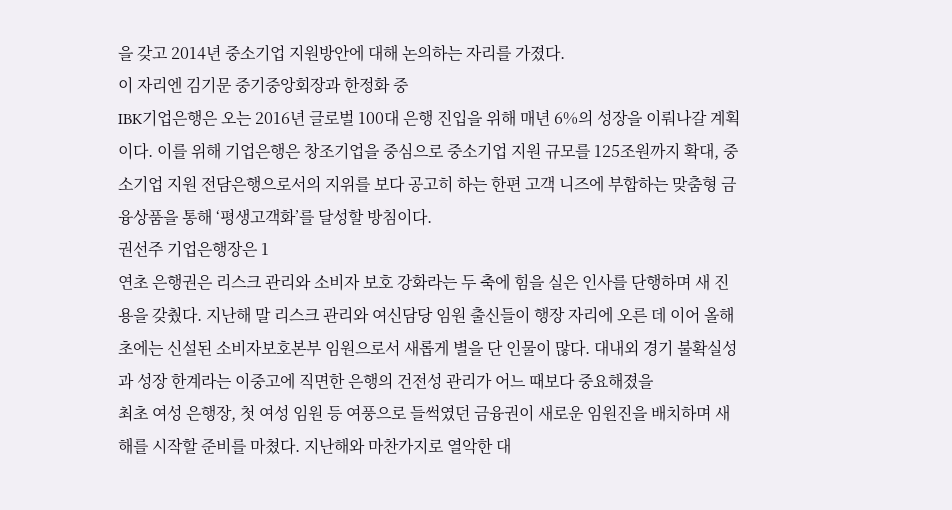을 갖고 2014년 중소기업 지원방안에 대해 논의하는 자리를 가졌다.
이 자리엔 김기문 중기중앙회장과 한정화 중
IBK기업은행은 오는 2016년 글로벌 100대 은행 진입을 위해 매년 6%의 성장을 이뤄나갈 계획이다. 이를 위해 기업은행은 창조기업을 중심으로 중소기업 지원 규모를 125조원까지 확대, 중소기업 지원 전담은행으로서의 지위를 보다 공고히 하는 한편 고객 니즈에 부합하는 맞춤형 금융상품을 통해 ‘평생고객화’를 달성할 방침이다.
권선주 기업은행장은 1
연초 은행권은 리스크 관리와 소비자 보호 강화라는 두 축에 힘을 실은 인사를 단행하며 새 진용을 갖췄다. 지난해 말 리스크 관리와 여신담당 임원 출신들이 행장 자리에 오른 데 이어 올해 초에는 신설된 소비자보호본부 임원으로서 새롭게 별을 단 인물이 많다. 대내외 경기 불확실성과 성장 한계라는 이중고에 직면한 은행의 건전성 관리가 어느 때보다 중요해졌을
최초 여성 은행장, 첫 여성 임원 등 여풍으로 들썩였던 금융권이 새로운 임원진을 배치하며 새해를 시작할 준비를 마쳤다. 지난해와 마찬가지로 열악한 대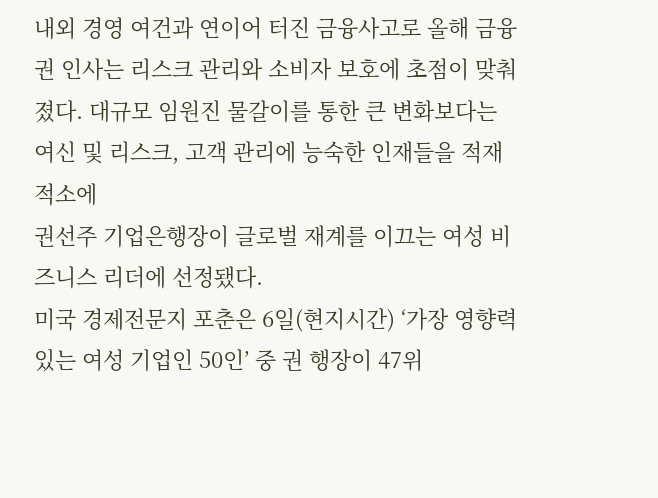내외 경영 여건과 연이어 터진 금융사고로 올해 금융권 인사는 리스크 관리와 소비자 보호에 초점이 맞춰졌다. 대규모 임원진 물갈이를 통한 큰 변화보다는 여신 및 리스크, 고객 관리에 능숙한 인재들을 적재적소에
권선주 기업은행장이 글로벌 재계를 이끄는 여성 비즈니스 리더에 선정됐다.
미국 경제전문지 포춘은 6일(현지시간) ‘가장 영향력 있는 여성 기업인 50인’ 중 권 행장이 47위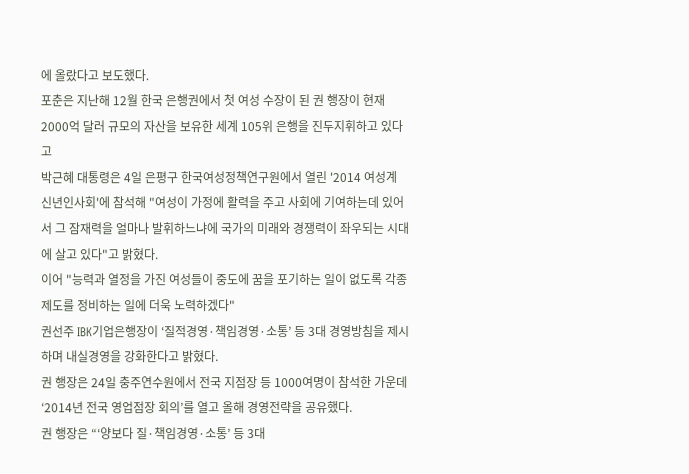에 올랐다고 보도했다.
포춘은 지난해 12월 한국 은행권에서 첫 여성 수장이 된 권 행장이 현재 2000억 달러 규모의 자산을 보유한 세계 105위 은행을 진두지휘하고 있다고
박근혜 대통령은 4일 은평구 한국여성정책연구원에서 열린 '2014 여성계 신년인사회'에 참석해 "여성이 가정에 활력을 주고 사회에 기여하는데 있어서 그 잠재력을 얼마나 발휘하느냐에 국가의 미래와 경쟁력이 좌우되는 시대에 살고 있다"고 밝혔다.
이어 "능력과 열정을 가진 여성들이 중도에 꿈을 포기하는 일이 없도록 각종 제도를 정비하는 일에 더욱 노력하겠다"
권선주 IBK기업은행장이 ‘질적경영·책임경영·소통’ 등 3대 경영방침을 제시하며 내실경영을 강화한다고 밝혔다.
권 행장은 24일 충주연수원에서 전국 지점장 등 1000여명이 참석한 가운데 ‘2014년 전국 영업점장 회의’를 열고 올해 경영전략을 공유했다.
권 행장은 “‘양보다 질·책임경영·소통’ 등 3대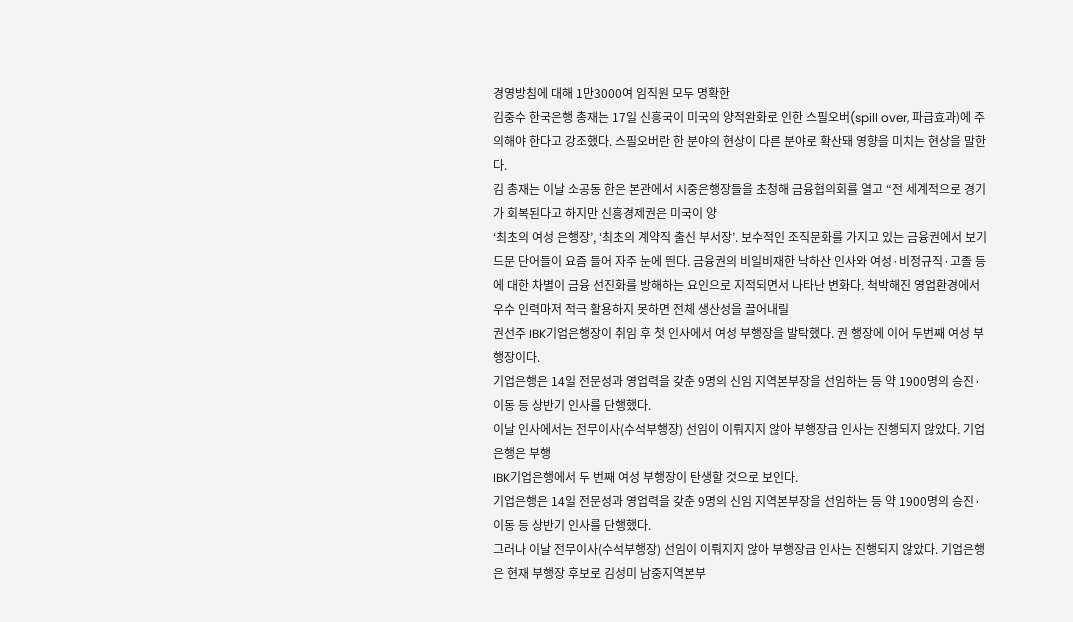경영방침에 대해 1만3000여 임직원 모두 명확한
김중수 한국은행 총재는 17일 신흥국이 미국의 양적완화로 인한 스필오버(spill over, 파급효과)에 주의해야 한다고 강조했다. 스필오버란 한 분야의 현상이 다른 분야로 확산돼 영향을 미치는 현상을 말한다.
김 총재는 이날 소공동 한은 본관에서 시중은행장들을 초청해 금융협의회를 열고 “전 세계적으로 경기가 회복된다고 하지만 신흥경제권은 미국이 양
‘최초의 여성 은행장’, ‘최초의 계약직 출신 부서장’. 보수적인 조직문화를 가지고 있는 금융권에서 보기 드문 단어들이 요즘 들어 자주 눈에 띈다. 금융권의 비일비재한 낙하산 인사와 여성·비정규직·고졸 등에 대한 차별이 금융 선진화를 방해하는 요인으로 지적되면서 나타난 변화다. 척박해진 영업환경에서 우수 인력마저 적극 활용하지 못하면 전체 생산성을 끌어내릴
권선주 IBK기업은행장이 취임 후 첫 인사에서 여성 부행장을 발탁했다. 권 행장에 이어 두번째 여성 부행장이다.
기업은행은 14일 전문성과 영업력을 갖춘 9명의 신임 지역본부장을 선임하는 등 약 1900명의 승진·이동 등 상반기 인사를 단행했다.
이날 인사에서는 전무이사(수석부행장) 선임이 이뤄지지 않아 부행장급 인사는 진행되지 않았다. 기업은행은 부행
IBK기업은행에서 두 번째 여성 부행장이 탄생할 것으로 보인다.
기업은행은 14일 전문성과 영업력을 갖춘 9명의 신임 지역본부장을 선임하는 등 약 1900명의 승진·이동 등 상반기 인사를 단행했다.
그러나 이날 전무이사(수석부행장) 선임이 이뤄지지 않아 부행장급 인사는 진행되지 않았다. 기업은행은 현재 부행장 후보로 김성미 남중지역본부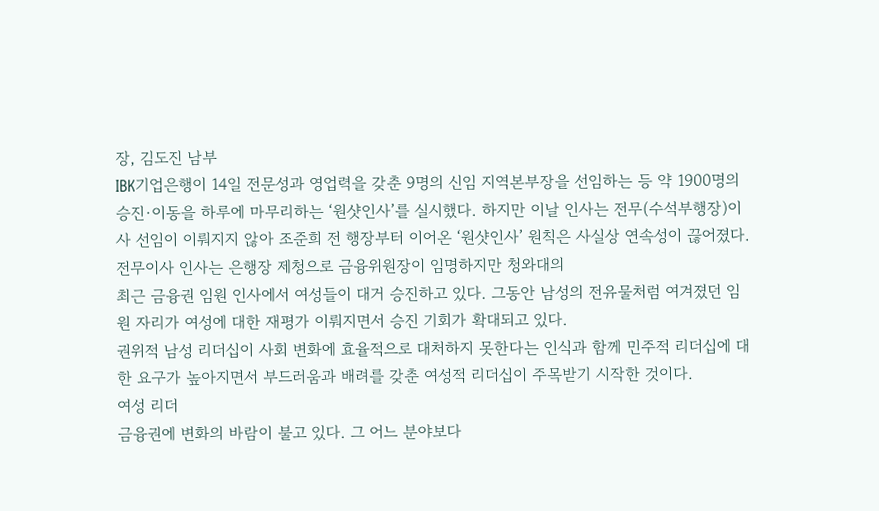장, 김도진 남부
IBK기업은행이 14일 전문성과 영업력을 갖춘 9명의 신임 지역본부장을 선임하는 등 약 1900명의 승진·이동을 하루에 마무리하는 ‘원샷인사’를 실시했다. 하지만 이날 인사는 전무(수석부행장)이사 선임이 이뤄지지 않아 조준희 전 행장부터 이어온 ‘원샷인사’ 원칙은 사실상 연속성이 끊어졌다.
전무이사 인사는 은행장 제청으로 금융위원장이 임명하지만 청와대의
최근 금융권 임원 인사에서 여성들이 대거 승진하고 있다. 그동안 남성의 전유물처럼 여겨졌던 임원 자리가 여성에 대한 재평가 이뤄지면서 승진 기회가 확대되고 있다.
권위적 남성 리더십이 사회 변화에 효율적으로 대처하지 못한다는 인식과 함께 민주적 리더십에 대한 요구가 높아지면서 부드러움과 배려를 갖춘 여성적 리더십이 주목받기 시작한 것이다.
여성 리더
금융권에 변화의 바람이 불고 있다. 그 어느 분야보다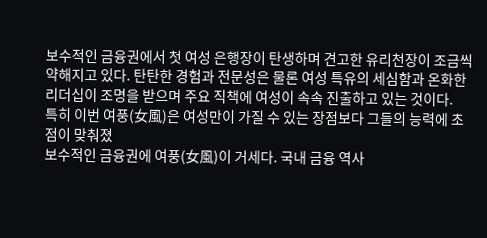보수적인 금융권에서 첫 여성 은행장이 탄생하며 견고한 유리천장이 조금씩 약해지고 있다. 탄탄한 경험과 전문성은 물론 여성 특유의 세심함과 온화한 리더십이 조명을 받으며 주요 직책에 여성이 속속 진출하고 있는 것이다.
특히 이번 여풍(女風)은 여성만이 가질 수 있는 장점보다 그들의 능력에 초점이 맞춰졌
보수적인 금융권에 여풍(女風)이 거세다. 국내 금융 역사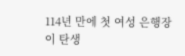114년 만에 첫 여성 은행장이 탄생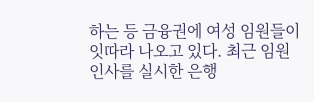하는 등 금융권에 여성 임원들이 잇따라 나오고 있다. 최근 임원인사를 실시한 은행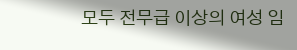모두 전무급 이상의 여성 임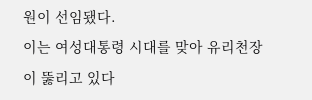원이 선임됐다.
이는 여성대통령 시대를 맞아 유리천장이 뚫리고 있다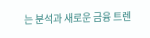는 분석과 새로운 금융 트렌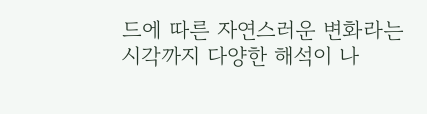드에 따른 자연스러운 변화라는 시각까지 다양한 해석이 나